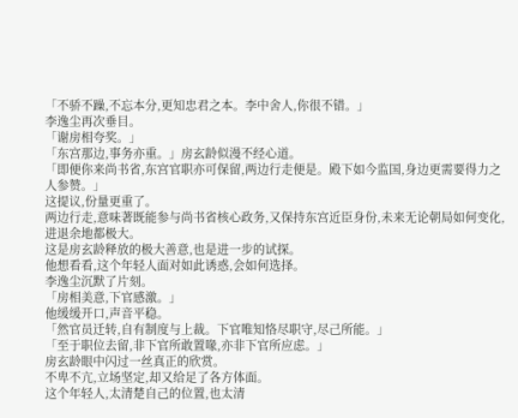「不骄不躁,不忘本分,更知忠君之本。李中舍人,你很不错。」
李逸尘再次垂目。
「谢房相夸奖。」
「东宫那边,事务亦重。」房玄龄似漫不经心道。
「即便你来尚书省,东宫官职亦可保留,两边行走便是。殿下如今监国,身边更需要得力之人参赞。」
这提议,份量更重了。
两边行走,意味著既能参与尚书省核心政务,又保持东宫近臣身份,未来无论朝局如何变化,进退余地都极大。
这是房玄龄释放的极大善意,也是进一步的试探。
他想看看,这个年轻人面对如此诱惑,会如何选择。
李逸尘沉默了片刻。
「房相美意,下官感激。」
他缓缓开口,声音平稳。
「然官员迁转,自有制度与上裁。下官唯知恪尽职守,尽己所能。」
「至于职位去留,非下官所敢置喙,亦非下官所应虑。」
房玄龄眼中闪过一丝真正的欣赏。
不卑不亢,立场坚定,却又给足了各方体面。
这个年轻人,太清楚自己的位置,也太清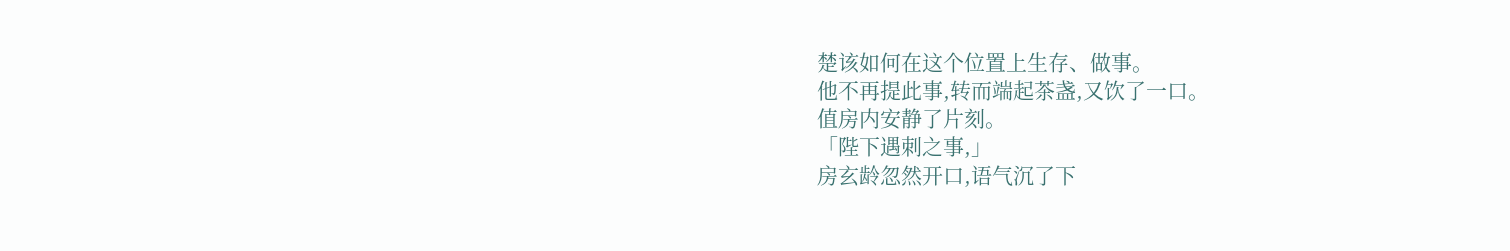楚该如何在这个位置上生存、做事。
他不再提此事,转而端起茶盏,又饮了一口。
值房内安静了片刻。
「陛下遇刺之事,」
房玄龄忽然开口,语气沉了下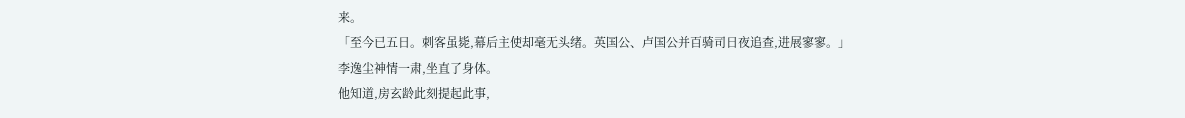来。
「至今已五日。刺客虽毙,幕后主使却毫无头绪。英国公、卢国公并百骑司日夜追查,进展寥寥。」
李逸尘神情一肃,坐直了身体。
他知道,房玄龄此刻提起此事,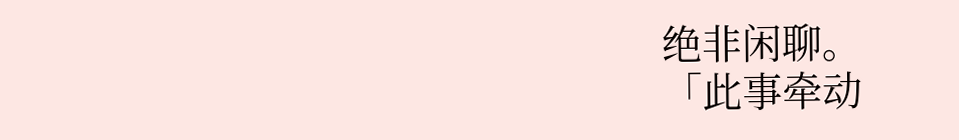绝非闲聊。
「此事牵动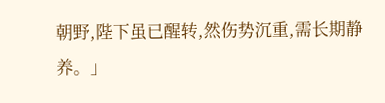朝野,陛下虽已醒转,然伤势沉重,需长期静养。」